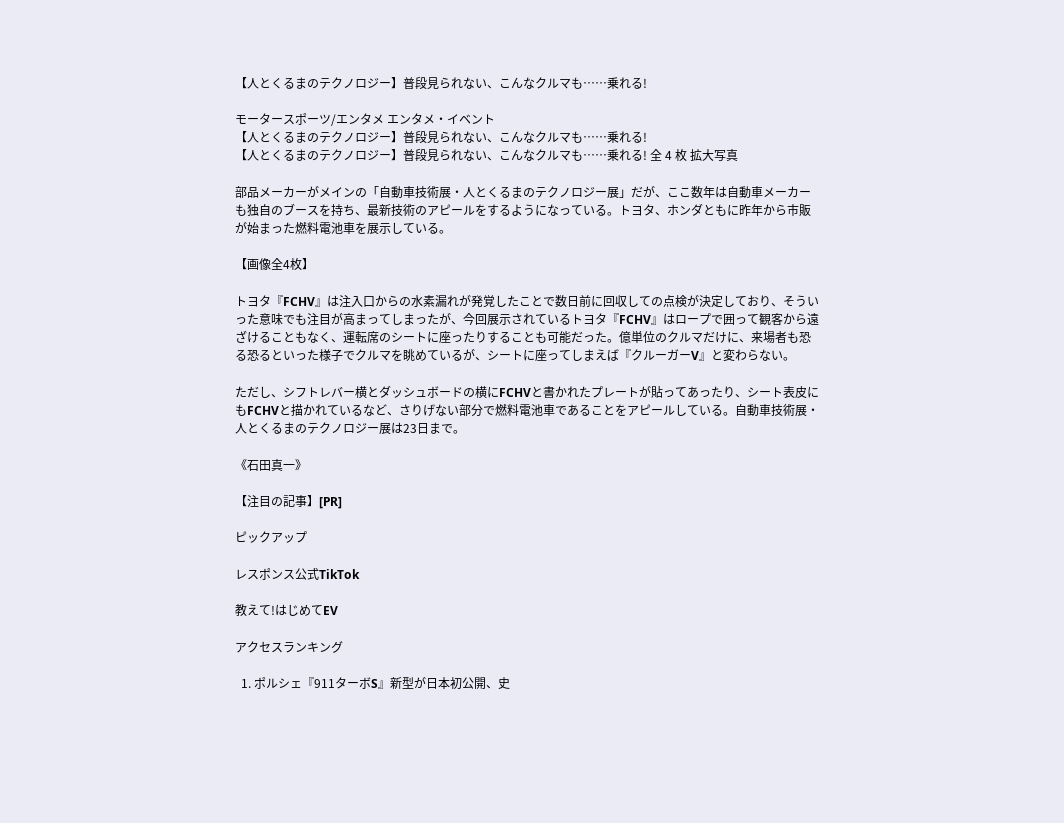【人とくるまのテクノロジー】普段見られない、こんなクルマも……乗れる!

モータースポーツ/エンタメ エンタメ・イベント
【人とくるまのテクノロジー】普段見られない、こんなクルマも……乗れる!
【人とくるまのテクノロジー】普段見られない、こんなクルマも……乗れる! 全 4 枚 拡大写真

部品メーカーがメインの「自動車技術展・人とくるまのテクノロジー展」だが、ここ数年は自動車メーカーも独自のブースを持ち、最新技術のアピールをするようになっている。トヨタ、ホンダともに昨年から市販が始まった燃料電池車を展示している。

【画像全4枚】

トヨタ『FCHV』は注入口からの水素漏れが発覚したことで数日前に回収しての点検が決定しており、そういった意味でも注目が高まってしまったが、今回展示されているトヨタ『FCHV』はロープで囲って観客から遠ざけることもなく、運転席のシートに座ったりすることも可能だった。億単位のクルマだけに、来場者も恐る恐るといった様子でクルマを眺めているが、シートに座ってしまえば『クルーガーV』と変わらない。

ただし、シフトレバー横とダッシュボードの横にFCHVと書かれたプレートが貼ってあったり、シート表皮にもFCHVと描かれているなど、さりげない部分で燃料電池車であることをアピールしている。自動車技術展・人とくるまのテクノロジー展は23日まで。

《石田真一》

【注目の記事】[PR]

ピックアップ

レスポンス公式TikTok

教えて!はじめてEV

アクセスランキング

  1. ポルシェ『911ターボS』新型が日本初公開、史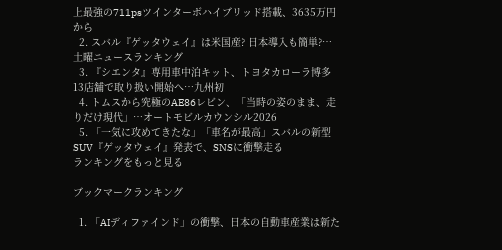上最強の711psツインターボハイブリッド搭載、3635万円から
  2. スバル『ゲッタウェイ』は米国産? 日本導入も簡単?…土曜ニュースランキング
  3. 『シエンタ』専用車中泊キット、トヨタカローラ博多13店舗で取り扱い開始へ…九州初
  4. トムスから究極のAE86レビン、「当時の姿のまま、走りだけ現代」…オートモビルカウンシル2026
  5. 「一気に攻めてきたな」「車名が最高」スバルの新型SUV『ゲッタウェイ』発表で、SNSに衝撃走る
ランキングをもっと見る

ブックマークランキング

  1. 「AIディファインド」の衝撃、日本の自動車産業は新た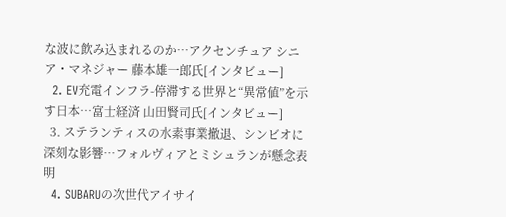な波に飲み込まれるのか…アクセンチュア シニア・マネジャー 藤本雄一郎氏[インタビュー]
  2. EV充電インフラ-停滞する世界と“異常値”を示す日本…富士経済 山田賢司氏[インタビュー]
  3. ステランティスの水素事業撤退、シンビオに深刻な影響…フォルヴィアとミシュランが懸念表明
  4. SUBARUの次世代アイサイ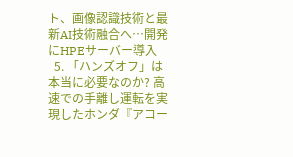ト、画像認識技術と最新AI技術融合へ…開発にHPEサーバー導入
  5. 「ハンズオフ」は本当に必要なのか? 高速での手離し運転を実現したホンダ『アコー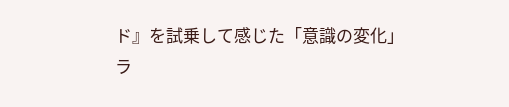ド』を試乗して感じた「意識の変化」
ラ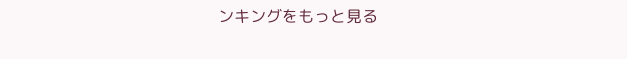ンキングをもっと見る